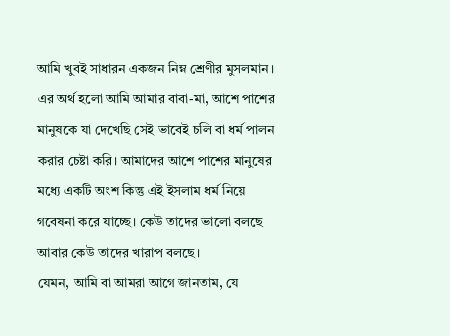আমি খুবই সাধারন একজন নিম্ন শ্রেণীর মুসলমান। এর অর্থ হলো আমি আমার বাবা-মা, আশে পাশের মানুষকে যা দেখেছি সেই ভাবেই চলি বা ধর্ম পালন করার চেষ্টা করি। আমাদের আশে পাশের মানুষের মধ্যে একটি অংশ কিন্তু এই ইসলাম ধর্ম নিয়ে গবেষনা করে যাচ্ছে। কেউ তাদের ভালো বলছে আবার কেউ তাদের খারাপ বলছে।
যেমন, আমি বা আমরা আগে জানতাম, যে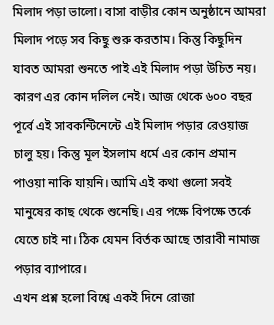মিলাদ পড়া ভালো। বাসা বাড়ীর কোন অনুষ্ঠানে আমরা মিলাদ পড়ে সব কিছু শুরু করতাম। কিন্তু কিছুদিন যাবত আমরা শুনতে পাই এই মিলাদ পড়া উচিত নয়। কারণ এর কোন দলিল নেই। আজ থেকে ৬০০ বছর পূর্বে এই সাবকন্টিনেন্টে এই মিলাদ পড়ার রেওয়াজ চালু হয়। কিন্তু মূল ইসলাম ধর্মে এর কোন প্রমান পাওয়া নাকি যায়নি। আমি এই কথা গুলো সবই মানুষের কাছ থেকে শুনেছি। এর পক্ষে বিপক্ষে তর্কে যেতে চাই না। ঠিক যেমন বির্তক আছে তারাবী নামাজ পড়ার ব্যাপারে।
এখন প্রশ্ন হলো বিশ্বে একই দিনে রোজা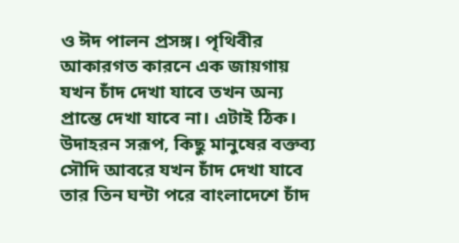ও ঈদ পালন প্রসঙ্গ। পৃথিবীর আকারগত কারনে এক জায়গায় যখন চাঁদ দেখা যাবে তখন অন্য প্রান্তে দেখা যাবে না। এটাই ঠিক। উদাহরন সরূপ, কিছু মানুষের বক্তব্য সৌদি আবরে যখন চাঁদ দেখা যাবে তার তিন ঘন্টা পরে বাংলাদেশে চাঁদ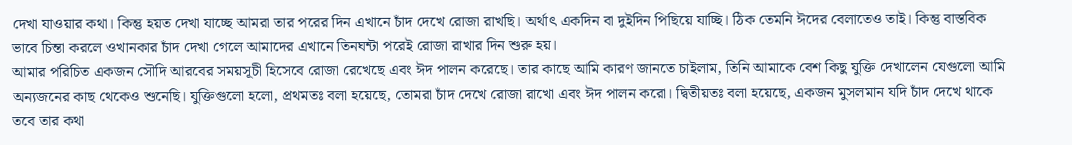দেখা যাওয়ার কথা। কিন্তু হয়ত দেখা যাচ্ছে আমরা তার পরের দিন এখানে চাঁদ দেখে রোজা রাখছি। অর্থাৎ একদিন বা দুইদিন পিছিয়ে যাচ্ছি। ঠিক তেমনি ঈদের বেলাতেও তাই। কিন্তু বাস্তবিক ভাবে চিন্তা করলে ওখানকার চাঁদ দেখা গেলে আমাদের এখানে তিনঘন্টা পরেই রোজা রাখার দিন শুরু হয়।
আমার পরিচিত একজন সৌদি আরবের সময়সূচী হিসেবে রোজা রেখেছে এবং ঈদ পালন করেছে। তার কাছে আমি কারণ জানতে চাইলাম, তিনি আমাকে বেশ কিছু যুক্তি দেখালেন যেগুলো আমি অন্যজনের কাছ থেকেও শুনেছি। যুক্তিগুলো হলো, প্রথমতঃ বলা হয়েছে, তোমরা চাঁদ দেখে রোজা রাখো এবং ঈদ পালন করো। দ্বিতীয়তঃ বলা হয়েছে, একজন মুসলমান যদি চাঁদ দেখে থাকে তবে তার কথা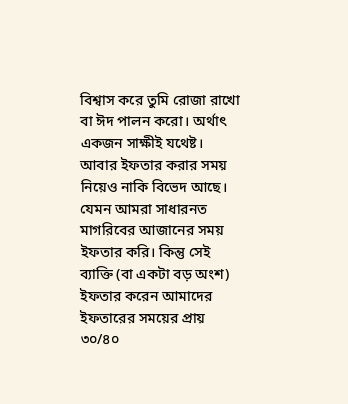বিশ্বাস করে তুমি রোজা রাখো বা ঈদ পালন করো। অর্থাৎ একজন সাক্ষীই যথেষ্ট। আবার ইফতার করার সময় নিয়েও নাকি বিভেদ আছে। যেমন আমরা সাধারনত মাগরিবের আজানের সময় ইফতার করি। কিন্তু সেই ব্যাক্তি (বা একটা বড় অংশ) ইফতার করেন আমাদের ইফতারের সময়ের প্রায় ৩০/৪০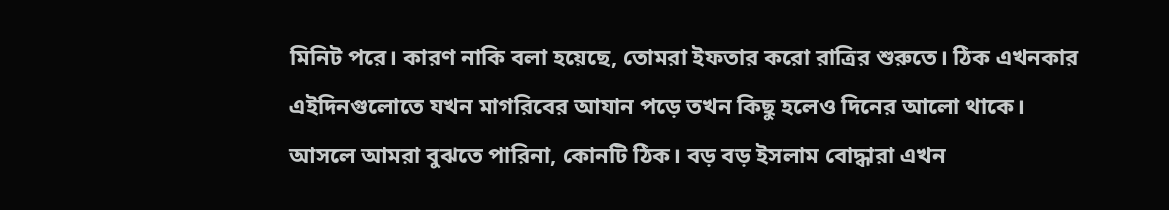মিনিট পরে। কারণ নাকি বলা হয়েছে, তোমরা ইফতার করো রাত্রির শুরুতে। ঠিক এখনকার এইদিনগুলোতে যখন মাগরিবের আযান পড়ে তখন কিছু হলেও দিনের আলো থাকে।
আসলে আমরা বুঝতে পারিনা, কোনটি ঠিক। বড় বড় ইসলাম বোদ্ধারা এখন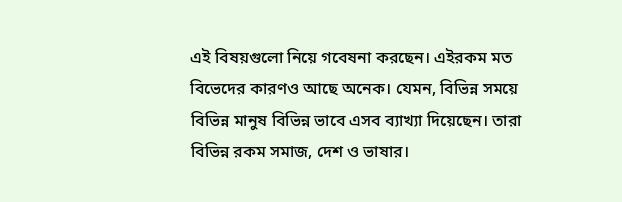এই বিষয়গুলো নিয়ে গবেষনা করছেন। এইরকম মত বিভেদের কারণও আছে অনেক। যেমন, বিভিন্ন সময়ে বিভিন্ন মানুষ বিভিন্ন ভাবে এসব ব্যাখ্যা দিয়েছেন। তারা বিভিন্ন রকম সমাজ, দেশ ও ভাষার।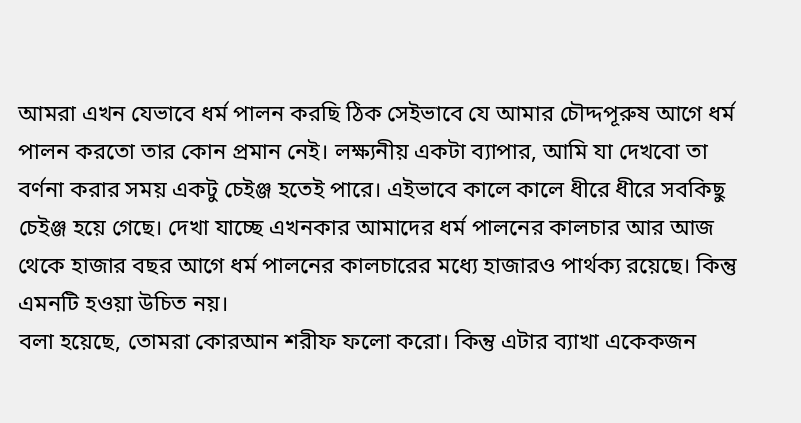আমরা এখন যেভাবে ধর্ম পালন করছি ঠিক সেইভাবে যে আমার চৌদ্দপূরুষ আগে ধর্ম পালন করতো তার কোন প্রমান নেই। লক্ষ্যনীয় একটা ব্যাপার, আমি যা দেখবো তা বর্ণনা করার সময় একটু চেইঞ্জ হতেই পারে। এইভাবে কালে কালে ধীরে ধীরে সবকিছু চেইঞ্জ হয়ে গেছে। দেখা যাচ্ছে এখনকার আমাদের ধর্ম পালনের কালচার আর আজ থেকে হাজার বছর আগে ধর্ম পালনের কালচারের মধ্যে হাজারও পার্থক্য রয়েছে। কিন্তু এমনটি হওয়া উচিত নয়।
বলা হয়েছে, তোমরা কোরআন শরীফ ফলো করো। কিন্তু এটার ব্যাখা একেকজন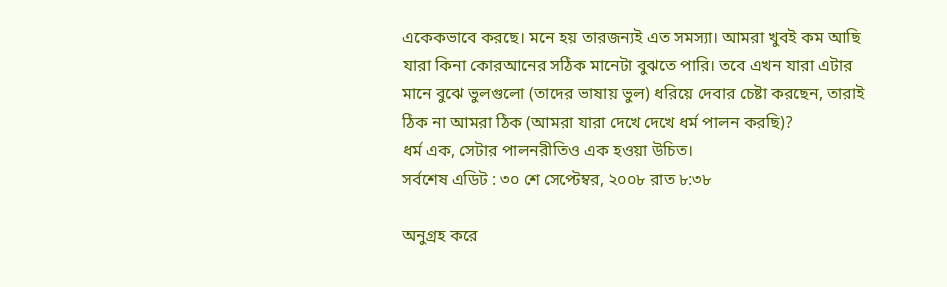একেকভাবে করছে। মনে হয় তারজন্যই এত সমস্যা। আমরা খুবই কম আছি যারা কিনা কোরআনের সঠিক মানেটা বুঝতে পারি। তবে এখন যারা এটার মানে বুঝে ভুলগুলো (তাদের ভাষায় ভুল) ধরিয়ে দেবার চেষ্টা করছেন, তারাই ঠিক না আমরা ঠিক (আমরা যারা দেখে দেখে ধর্ম পালন করছি)?
ধর্ম এক, সেটার পালনরীতিও এক হওয়া উচিত।
সর্বশেষ এডিট : ৩০ শে সেপ্টেম্বর, ২০০৮ রাত ৮:৩৮

অনুগ্রহ করে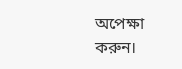অপেক্ষা করুন।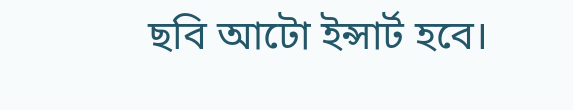ছবি আটো ইন্সার্ট হবে।